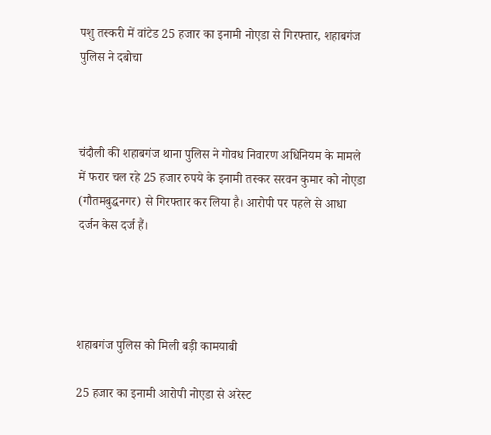पशु तस्करी में वांटेड 25 हजार का इनामी नोएडा से गिरफ्तार, शहाबगंज पुलिस ने दबोचा



चंदौली की शहाबगंज थाना पुलिस ने गोवध निवारण अधिनियम के मामले में फरार चल रहे 25 हजार रुपये के इनामी तस्कर सरवन कुमार को नोएडा (गौतमबुद्धनगर) से गिरफ्तार कर लिया है। आरोपी पर पहले से आधा दर्जन केस दर्ज हैं।




शहाबगंज पुलिस को मिली बड़ी कामयाबी

25 हजार का इनामी आरोपी नोएडा से अरेस्ट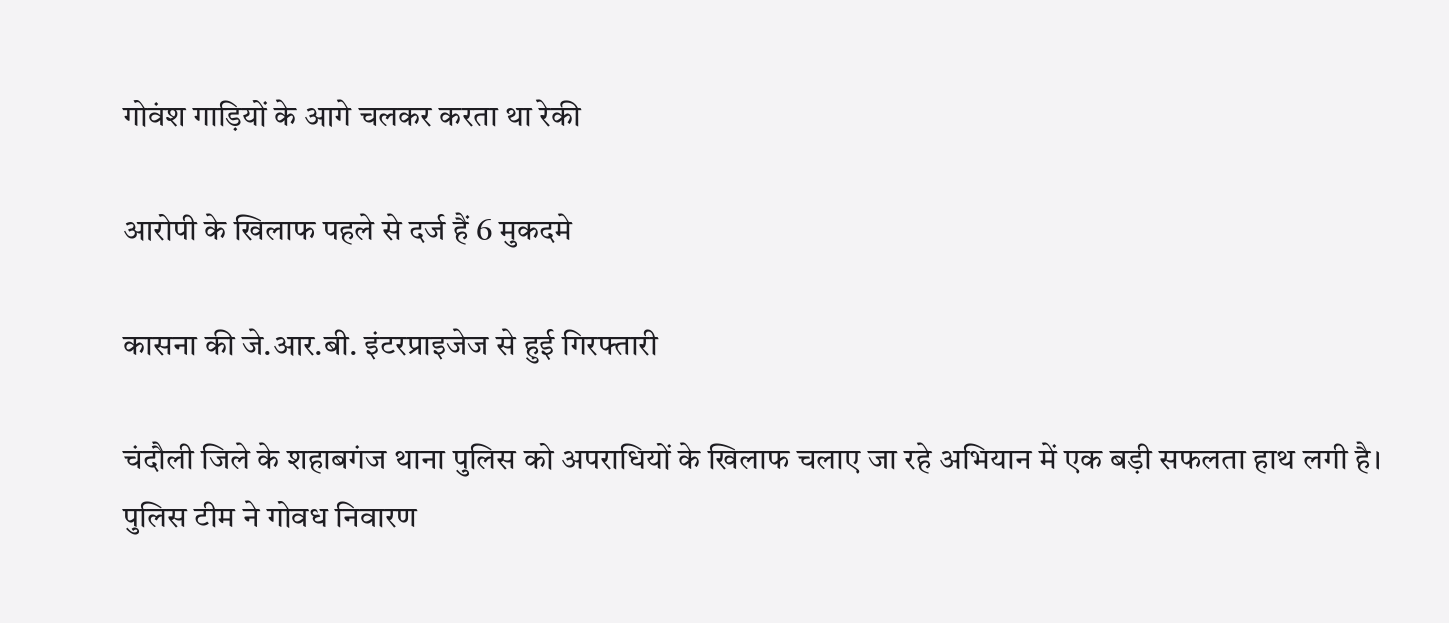गोवंश गाड़ियों के आगे चलकर करता था रेकी

आरोपी के खिलाफ पहले से दर्ज हैं 6 मुकदमे

कासना की जे.आर.बी. इंटरप्राइजेज से हुई गिरफ्तारी

चंदौली जिले के शहाबगंज थाना पुलिस को अपराधियों के खिलाफ चलाए जा रहे अभियान में एक बड़ी सफलता हाथ लगी है। पुलिस टीम ने गोवध निवारण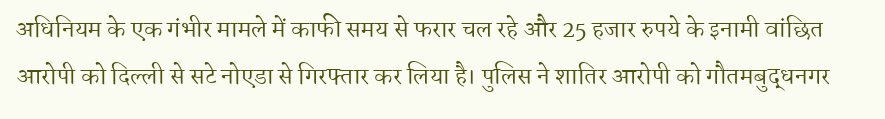अधिनियम के एक गंभीर मामले में काफी समय से फरार चल रहे और 25 हजार रुपये के इनामी वांछित आरोपी को दिल्ली से सटे नोएडा से गिरफ्तार कर लिया है। पुलिस ने शातिर आरोपी को गौतमबुद्धनगर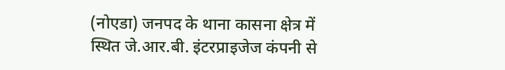(नोएडा) जनपद के थाना कासना क्षेत्र में स्थित जे.आर.बी. इंटरप्राइजेज कंपनी से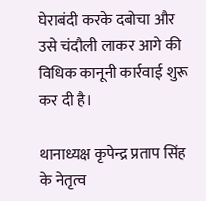घेराबंदी करके दबोचा और उसे चंदौली लाकर आगे की विधिक कानूनी कार्रवाई शुरू कर दी है।

थानाध्यक्ष कृपेन्द्र प्रताप सिंह के नेतृत्व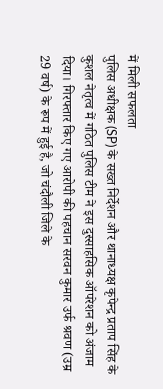में मिली सफलता
पुलिस अधीक्षक (SP) के सख्त निर्देशन और थानाध्यक्ष कृपेन्द्र प्रताप सिंह के कुशल नेतृत्व में गठित पुलिस टीम ने इस दुस्साहसिक ऑपरेशन को अंजाम दिया। गिरफ्तार किए गए आरोपी की पहचान सरवन कुमार उर्फ श्रवण (उम्र 29 वर्ष) के रूप में हुई है, जो चंदौली जिले के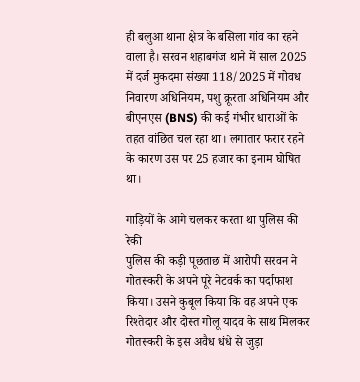ही बलुआ थाना क्षेत्र के बसिला गांव का रहने वाला है। सरवन शहाबगंज थाने में साल 2025 में दर्ज मुकदमा संख्या 118/2025 में गोवध निवारण अधिनियम, पशु क्रूरता अधिनियम और बीएनएस (BNS) की कई गंभीर धाराओं के तहत वांछित चल रहा था। लगातार फरार रहने के कारण उस पर 25 हजार का इनाम घोषित था।

गाड़ियों के आगे चलकर करता था पुलिस की रेकी
पुलिस की कड़ी पूछताछ में आरोपी सरवन ने गोतस्करी के अपने पूरे नेटवर्क का पर्दाफाश किया। उसने कुबूल किया कि वह अपने एक रिश्तेदार और दोस्त गोलू यादव के साथ मिलकर गोतस्करी के इस अवैध धंधे से जुड़ा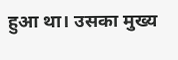हुआ था। उसका मुख्य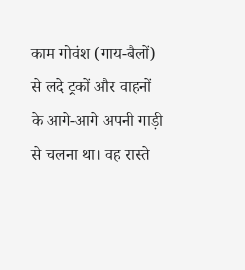काम गोवंश (गाय-बैलों) से लदे ट्रकों और वाहनों के आगे-आगे अपनी गाड़ी से चलना था। वह रास्ते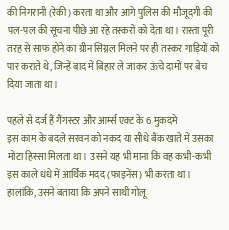की निगरानी (रेकी) करता था और आगे पुलिस की मौजूदगी की पल-पल की सूचना पीछे आ रहे तस्करों को देता था। रास्ता पूरी तरह से साफ होने का ग्रीन सिग्नल मिलने पर ही तस्कर गाड़ियों को पार कराते थे, जिन्हें बाद में बिहार ले जाकर ऊंचे दामों पर बेच दिया जाता था।

पहले से दर्ज हैं गैंगस्टर और आर्म्स एक्ट के 6 मुकदमे
इस काम के बदले सरवन को नकद या सीधे बैंक खाते में उसका मोटा हिस्सा मिलता था। उसने यह भी माना कि वह कभी-कभी इस काले धंधे में आर्थिक मदद (फाइनेंस) भी करता था। हालांकि, उसने बताया कि अपने साथी गोलू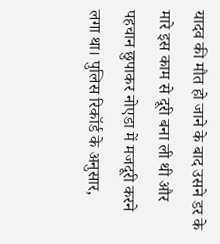यादव की मौत हो जाने के बाद उसने डर के मारे इस काम से दूरी बना ली थी और पहचान छुपाकर नोएडा में मजदूरी करने लगा था। पुलिस रिकॉर्ड के अनुसार,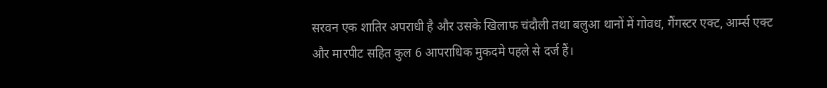सरवन एक शातिर अपराधी है और उसके खिलाफ चंदौली तथा बलुआ थानों में गोवध, गैंगस्टर एक्ट, आर्म्स एक्ट और मारपीट सहित कुल 6 आपराधिक मुकदमे पहले से दर्ज हैं।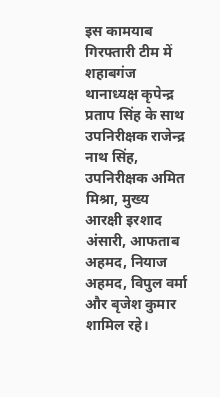इस कामयाब गिरफ्तारी टीम में शहाबगंज थानाध्यक्ष कृपेन्द्र प्रताप सिंह के साथ उपनिरीक्षक राजेन्द्र नाथ सिंह, उपनिरीक्षक अमित मिश्रा, मुख्य आरक्षी इरशाद अंसारी, आफताब अहमद, नियाज अहमद, विपुल वर्मा और बृजेश कुमार शामिल रहे।